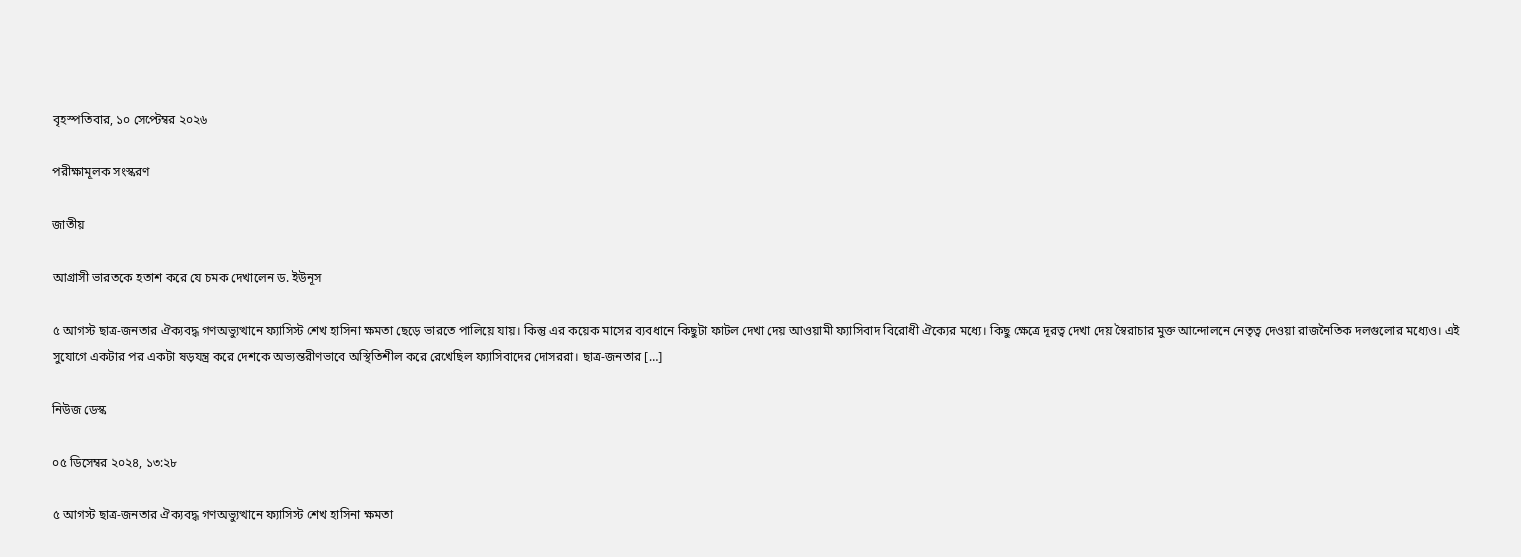বৃহস্পতিবার, ১০ সেপ্টেম্বর ২০২৬

পরীক্ষামূলক সংস্করণ

জাতীয়

আগ্রাসী ভারতকে হতাশ করে যে চমক দেখালেন ড. ইউনূস

৫ আগস্ট ছাত্র-জনতার ঐক্যবদ্ধ গণঅভ্যুত্থানে ফ্যাসিস্ট শেখ হাসিনা ক্ষমতা ছেড়ে ভারতে পালিয়ে যায়। কিন্তু এর কয়েক মাসের ব্যবধানে কিছুটা ফাটল দেখা দেয় আওয়ামী ফ্যাসিবাদ বিরোধী ঐক্যের মধ্যে। কিছু ক্ষেত্রে দূরত্ব দেখা দেয় স্বৈরাচার মুক্ত আন্দোলনে নেতৃত্ব দেওয়া রাজনৈতিক দলগুলোর মধ্যেও। এই সুযোগে একটার পর একটা ষড়যন্ত্র করে দেশকে অভ্যন্তরীণভাবে অস্থিতিশীল করে রেখেছিল ফ্যাসিবাদের দোসররা। ছাত্র-জনতার […]

নিউজ ডেস্ক

০৫ ডিসেম্বর ২০২৪, ১৩:২৮

৫ আগস্ট ছাত্র-জনতার ঐক্যবদ্ধ গণঅভ্যুত্থানে ফ্যাসিস্ট শেখ হাসিনা ক্ষমতা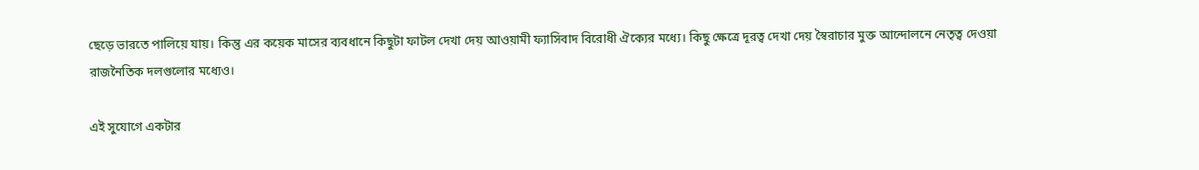ছেড়ে ভারতে পালিয়ে যায়। কিন্তু এর কয়েক মাসের ব্যবধানে কিছুটা ফাটল দেখা দেয় আওয়ামী ফ্যাসিবাদ বিরোধী ঐক্যের মধ্যে। কিছু ক্ষেত্রে দূরত্ব দেখা দেয় স্বৈরাচার মুক্ত আন্দোলনে নেতৃত্ব দেওয়া রাজনৈতিক দলগুলোর মধ্যেও।

এই সুযোগে একটার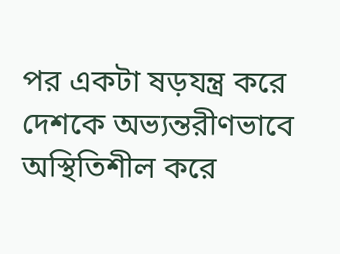পর একটা ষড়যন্ত্র করে দেশকে অভ্যন্তরীণভাবে অস্থিতিশীল করে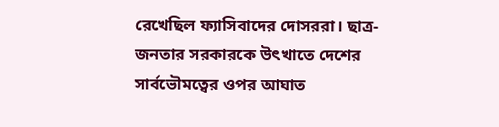রেখেছিল ফ্যাসিবাদের দোসররা। ছাত্র-জনতার সরকারকে উৎখাতে দেশের সার্বভৌমত্বের ওপর আঘাত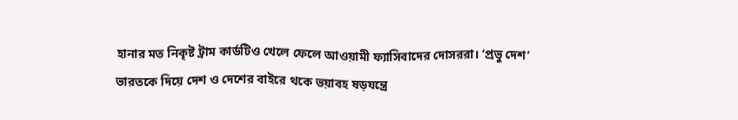হানার মত নিকৃষ্ট ট্রাম কার্ডটিও খেলে ফেলে আওয়ামী ফ্যাসিবাদের দোসররা। ‘প্রভু দেশ’ ভারতকে দিয়ে দেশ ও দেশের বাইরে থকে ভয়াবহ ষড়যন্ত্রে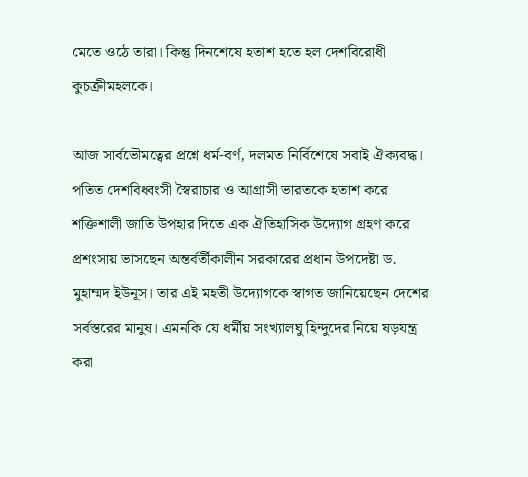মেতে ওঠে তারা। কিন্তু দিনশেষে হতাশ হতে হল দেশবিরোধী কুচক্রীমহলকে।

আজ সার্বভৌমত্বের প্রশ্নে ধর্ম-বর্ণ, দলমত নির্বিশেষে সবাই ঐক্যবদ্ধ। পতিত দেশবিধ্বংসী স্বৈরাচার ও আগ্রাসী ভারতকে হতাশ করে শক্তিশালী জাতি উপহার দিতে এক ঐতিহাসিক উদ্যোগ গ্রহণ করে প্রশংসায় ভাসছেন অন্তর্বর্তীকালীন সরকারের প্রধান উপদেষ্টা ড. মুহাম্মদ ইউনূস। তার এই মহতী উদ্যোগকে স্বাগত জানিয়েছেন দেশের সর্বস্তরের মানুষ। এমনকি যে ধর্মীয় সংখ্যালঘু হিন্দুদের নিয়ে ষড়যন্ত্র করা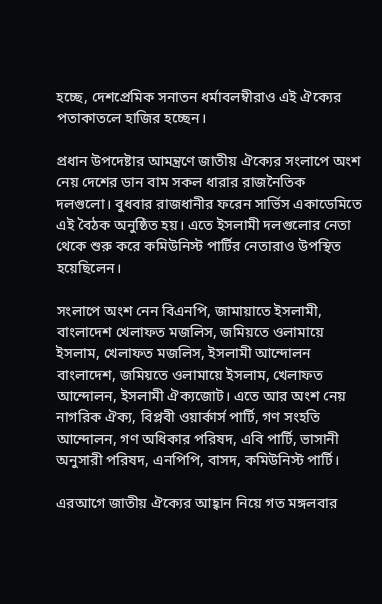হচ্ছে, দেশপ্রেমিক সনাতন ধর্মাবলম্বীরাও এই ঐক্যের পতাকাতলে হাজির হচ্ছেন।

প্রধান উপদেষ্টার আমন্ত্রণে জাতীয় ঐক্যের সংলাপে অংশ নেয় দেশের ডান বাম সকল ধারার রাজনৈতিক দলগুলো। বুধবার রাজধানীর ফরেন সার্ভিস একাডেমিতে এই বৈঠক অনুষ্ঠিত হয়। এতে ইসলামী দলগুলোর নেতা থেকে শুরু করে কমিউনিস্ট পার্টির নেতারাও উপস্থিত হয়েছিলেন।

সংলাপে অংশ নেন বিএনপি, জামায়াতে ইসলামী, বাংলাদেশ খেলাফত মজলিস, জমিয়তে ওলামায়ে ইসলাম, খেলাফত মজলিস, ইসলামী আন্দোলন বাংলাদেশ, জমিয়তে ওলামায়ে ইসলাম, খেলাফত আন্দোলন, ইসলামী ঐক্যজোট। এতে আর অংশ নেয় নাগরিক ঐক্য, বিপ্লবী ওয়ার্কার্স পার্টি, গণ সংহতি আন্দোলন, গণ অধিকার পরিষদ, এবি পার্টি, ভাসানী অনুসারী পরিষদ, এনপিপি, বাসদ, কমিউনিস্ট পার্টি।

এরআগে জাতীয় ঐক্যের আহ্বান নিয়ে গত মঙ্গলবার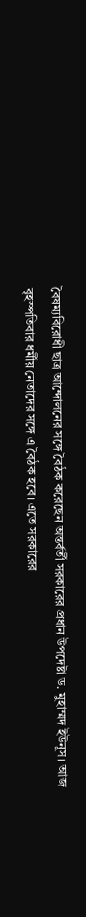বৈষম্যবিরোধী ছাত্র আন্দোলনের সঙ্গে বৈঠক করেছেন অন্তর্বর্তী সরকারের প্রধান উপদেষ্টা ড. মুহাম্মদ ইউনূস। আজ বৃহস্পতিবার ধর্মীয় নেতাদের সঙ্গে এ বৈঠক হবে। এতে সরকারের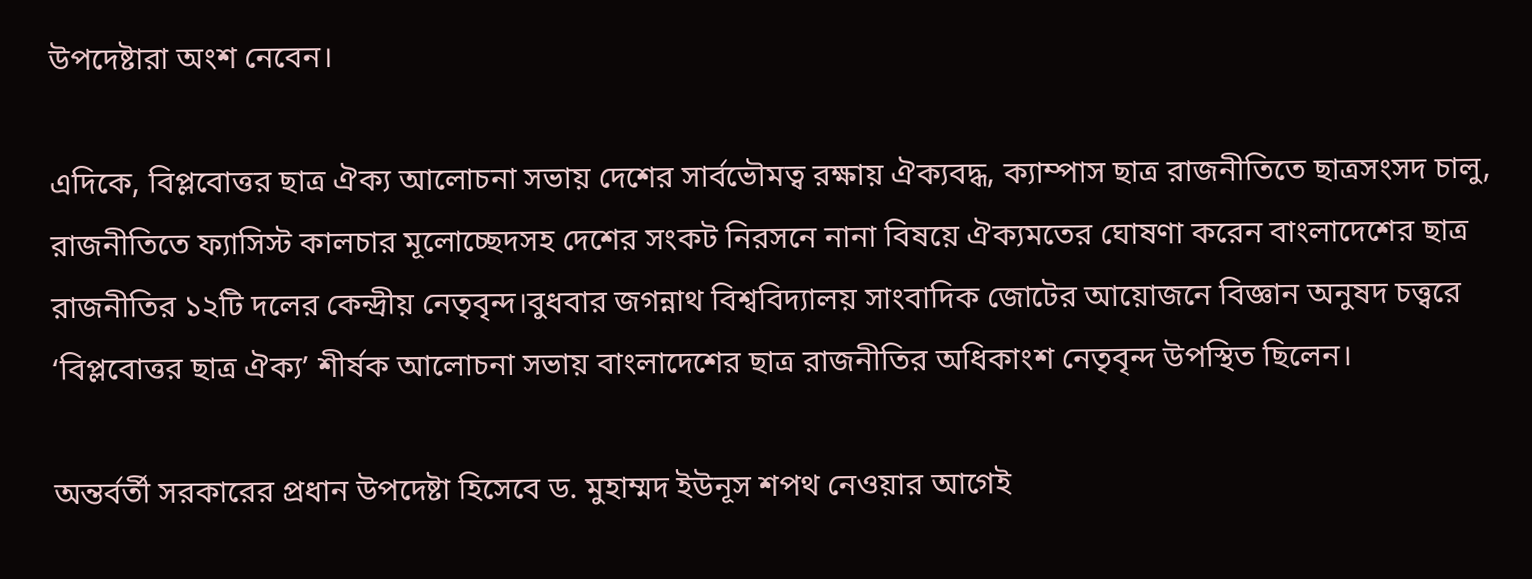উপদেষ্টারা অংশ নেবেন।

এদিকে, বিপ্লবোত্তর ছাত্র ঐক্য আলোচনা সভায় দেশের সার্বভৌমত্ব রক্ষায় ঐক্যবদ্ধ, ক্যাম্পাস ছাত্র রাজনীতিতে ছাত্রসংসদ চালু, রাজনীতিতে ফ্যাসিস্ট কালচার মূলোচ্ছেদসহ দেশের সংকট নিরসনে নানা বিষয়ে ঐক্যমতের ঘোষণা করেন বাংলাদেশের ছাত্র রাজনীতির ১২টি দলের কেন্দ্রীয় নেতৃবৃন্দ।বুধবার জগন্নাথ বিশ্ববিদ্যালয় সাংবাদিক জোটের আয়োজনে বিজ্ঞান অনুষদ চত্ত্বরে ‘বিপ্লবোত্তর ছাত্র ঐক্য’ শীর্ষক আলোচনা সভায় বাংলাদেশের ছাত্র রাজনীতির অধিকাংশ নেতৃবৃন্দ উপস্থিত ছিলেন।

অন্তর্বর্তী সরকারের প্রধান উপদেষ্টা হিসেবে ড. মুহাম্মদ ইউনূস শপথ নেওয়ার আগেই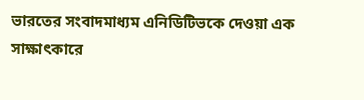ভারতের সংবাদমাধ্যম এনিডিটিভকে দেওয়া এক সাক্ষাৎকারে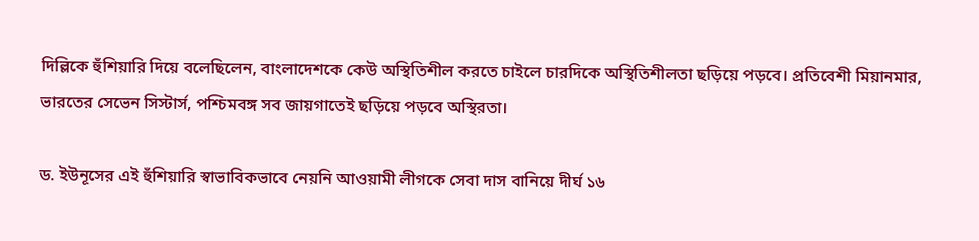দিল্লিকে হুঁশিয়ারি দিয়ে বলেছিলেন, বাংলাদেশকে কেউ অস্থিতিশীল করতে চাইলে চারদিকে অস্থিতিশীলতা ছড়িয়ে পড়বে। প্রতিবেশী মিয়ানমার, ভারতের সেভেন সিস্টার্স, পশ্চিমবঙ্গ সব জায়গাতেই ছড়িয়ে পড়বে অস্থিরতা।

ড. ইউনূসের এই হুঁশিয়ারি স্বাভাবিকভাবে নেয়নি আওয়ামী লীগকে সেবা দাস বানিয়ে দীর্ঘ ১৬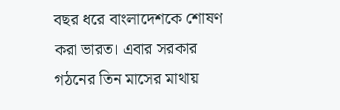বছর ধরে বাংলাদেশকে শোষণ করা ভারত। এবার সরকার গঠনের তিন মাসের মাথায়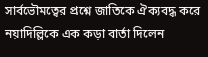সার্বভৌমত্বের প্রশ্নে জাতিকে ঐক্যবদ্ধ করে নয়াদিল্লিকে এক কড়া বার্তা দিলেন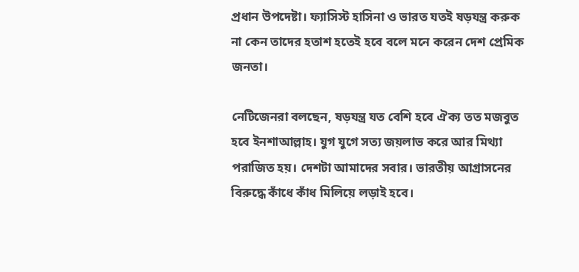প্রধান উপদেষ্টা। ফ্যাসিস্ট হাসিনা ও ভারত যতই ষড়যন্ত্র করুক না কেন তাদের হতাশ হতেই হবে বলে মনে করেন দেশ প্রেমিক জনতা।

নেটিজেনরা বলছেন, ষড়যন্ত্র যত বেশি হবে ঐক্য তত মজবুত হবে ইনশাআল্লাহ। যুগ যুগে সত্য জয়লাভ করে আর মিথ্যা পরাজিত হয়। দেশটা আমাদের সবার। ভারতীয় আগ্রাসনের বিরুদ্ধে কাঁধে কাঁধ মিলিয়ে লড়াই হবে।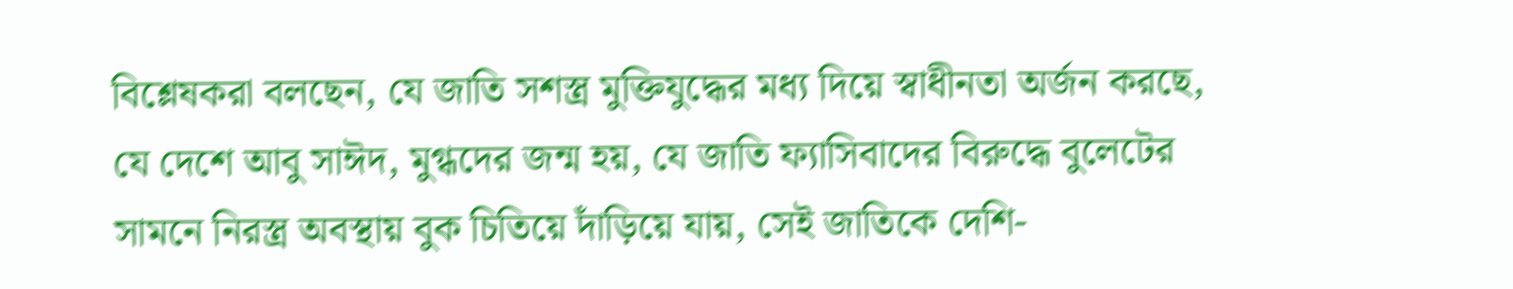বিশ্লেষকরা বলছেন, যে জাতি সশস্ত্র মুক্তিযুদ্ধের মধ্য দিয়ে স্বাধীনতা অর্জন করছে, যে দেশে আবু সাঈদ, মুগ্ধদের জন্ম হয়, যে জাতি ফ্যাসিবাদের বিরুদ্ধে বুলেটের সামনে নিরস্ত্র অবস্থায় বুক চিতিয়ে দাঁড়িয়ে যায়, সেই জাতিকে দেশি-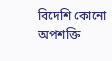বিদেশি কোনো অপশক্তি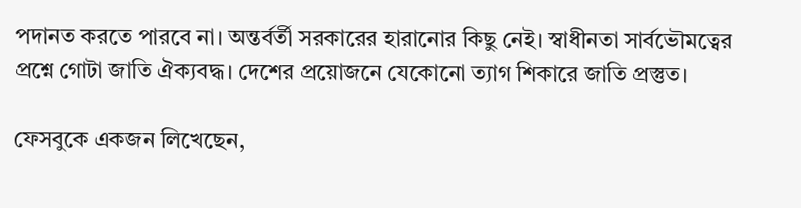পদানত করতে পারবে না। অন্তর্বর্তী সরকারের হারানোর কিছু নেই। স্বাধীনতা সার্বভৌমত্বের প্রশ্নে গোটা জাতি ঐক্যবদ্ধ। দেশের প্রয়োজনে যেকোনো ত্যাগ শিকারে জাতি প্রস্তুত।

ফেসবুকে একজন লিখেছেন,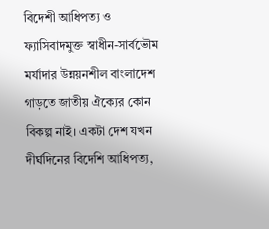বিদেশী আধিপত্য ও ফ্যাসিবাদমুক্ত স্বাধীন-সার্বভৌম মর্যাদার উন্নয়নশীল বাংলাদেশ গাড়তে জাতীয় ঐক্যের কোন বিকল্প নাই। একটা দেশ যখন দীর্ঘদিনের বিদেশি আধিপত্য,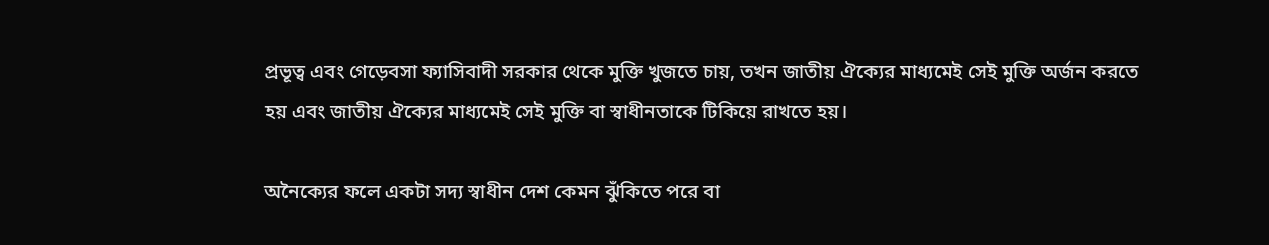প্রভূত্ব এবং গেড়েবসা ফ্যাসিবাদী সরকার থেকে মুক্তি খুজতে চায়, তখন জাতীয় ঐক্যের মাধ্যমেই সেই মুক্তি অর্জন করতে হয় এবং জাতীয় ঐক্যের মাধ্যমেই সেই মুক্তি বা স্বাধীনতাকে টিকিয়ে রাখতে হয়।

অনৈক্যের ফলে একটা সদ্য স্বাধীন দেশ কেমন ঝুঁকিতে পরে বা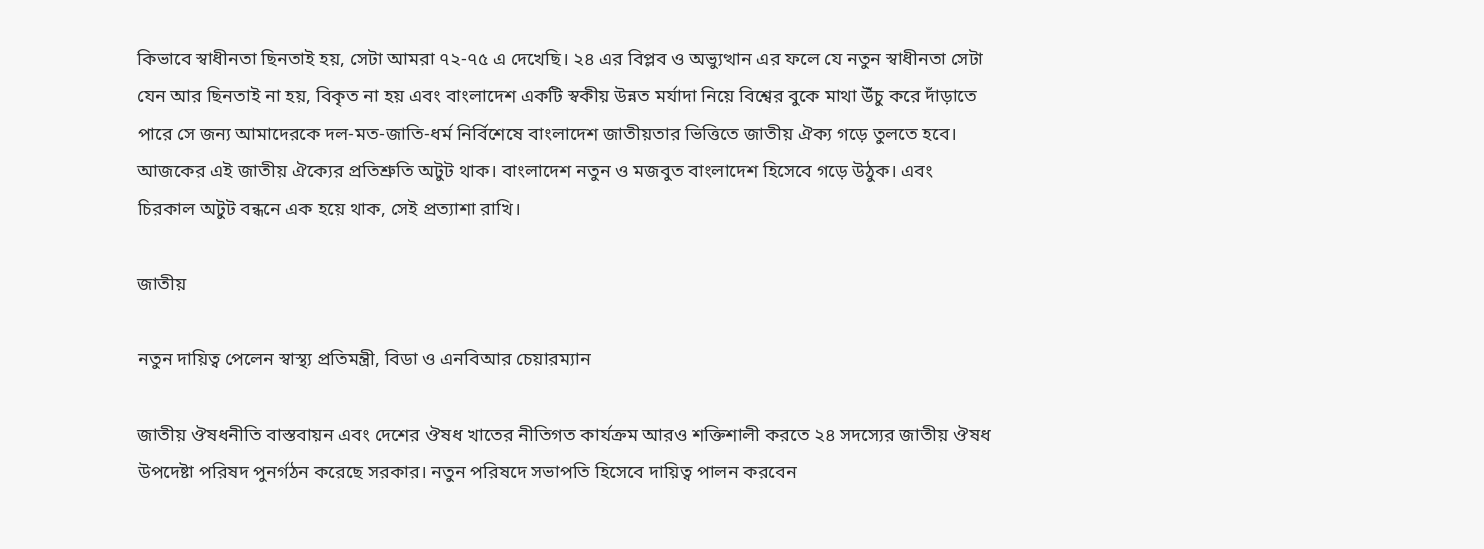কিভাবে স্বাধীনতা ছিনতাই হয়, সেটা আমরা ৭২-৭৫ এ দেখেছি। ২৪ এর বিপ্লব ও অভ্যুত্থান এর ফলে যে নতুন স্বাধীনতা সেটা যেন আর ছিনতাই না হয়, বিকৃত না হয় এবং বাংলাদেশ একটি স্বকীয় উন্নত মর্যাদা নিয়ে বিশ্বের বুকে মাথা উঁচু করে দাঁড়াতে পারে সে জন্য আমাদেরকে দল-মত-জাতি-ধর্ম নির্বিশেষে বাংলাদেশ জাতীয়তার ভিত্তিতে জাতীয় ঐক্য গড়ে তুলতে হবে। আজকের এই জাতীয় ঐক্যের প্রতিশ্রুতি অটুট থাক। বাংলাদেশ নতুন ও মজবুত বাংলাদেশ হিসেবে গড়ে উঠুক। এবং চিরকাল অটুট বন্ধনে এক হয়ে থাক, সেই প্রত্যাশা রাখি।

জাতীয়

নতুন দায়িত্ব পেলেন স্বাস্থ্য প্রতিমন্ত্রী, বিডা ও এনবিআর চেয়ারম্যান

জাতীয় ঔষধনীতি বাস্তবায়ন এবং দেশের ঔষধ খাতের নীতিগত কার্যক্রম আরও শক্তিশালী করতে ২৪ সদস্যের জাতীয় ঔষধ উপদেষ্টা পরিষদ পুনর্গঠন করেছে সরকার। নতুন পরিষদে সভাপতি হিসেবে দায়িত্ব পালন করবেন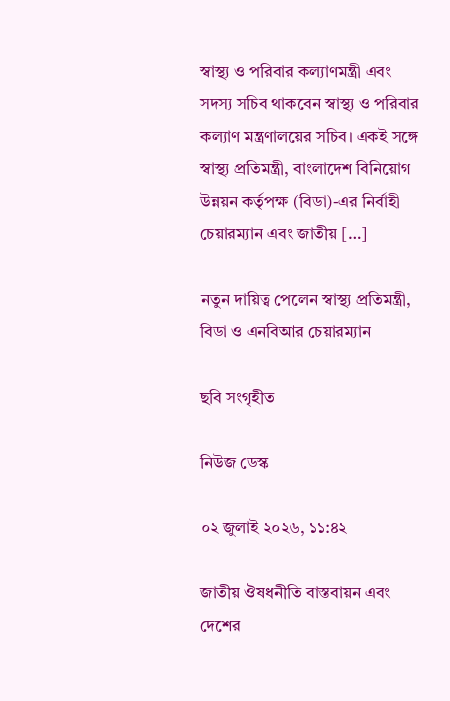স্বাস্থ্য ও পরিবার কল্যাণমন্ত্রী এবং সদস্য সচিব থাকবেন স্বাস্থ্য ও পরিবার কল্যাণ মন্ত্রণালয়ের সচিব। একই সঙ্গে স্বাস্থ্য প্রতিমন্ত্রী, বাংলাদেশ বিনিয়োগ উন্নয়ন কর্তৃপক্ষ (বিডা)-এর নির্বাহী চেয়ারম্যান এবং জাতীয় […]

নতুন দায়িত্ব পেলেন স্বাস্থ্য প্রতিমন্ত্রী, বিডা ও এনবিআর চেয়ারম্যান

ছবি সংগৃহীত

নিউজ ডেস্ক

০২ জুলাই ২০২৬, ১১:৪২

জাতীয় ঔষধনীতি বাস্তবায়ন এবং দেশের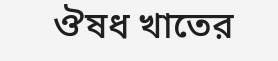ঔষধ খাতের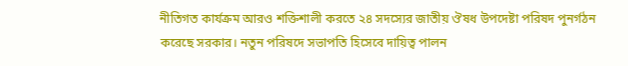নীতিগত কার্যক্রম আরও শক্তিশালী করতে ২৪ সদস্যের জাতীয় ঔষধ উপদেষ্টা পরিষদ পুনর্গঠন করেছে সরকার। নতুন পরিষদে সভাপতি হিসেবে দায়িত্ব পালন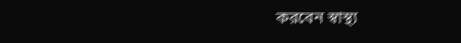করবেন স্বাস্থ্য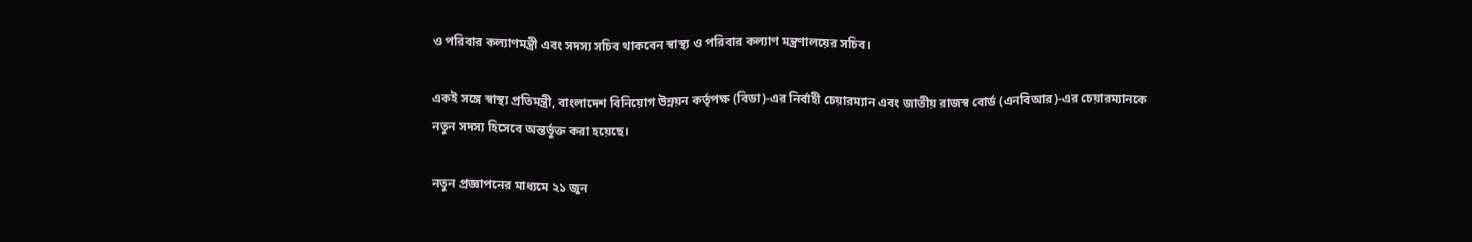ও পরিবার কল্যাণমন্ত্রী এবং সদস্য সচিব থাকবেন স্বাস্থ্য ও পরিবার কল্যাণ মন্ত্রণালয়ের সচিব।

একই সঙ্গে স্বাস্থ্য প্রতিমন্ত্রী, বাংলাদেশ বিনিয়োগ উন্নয়ন কর্তৃপক্ষ (বিডা)-এর নির্বাহী চেয়ারম্যান এবং জাতীয় রাজস্ব বোর্ড (এনবিআর)-এর চেয়ারম্যানকে নতুন সদস্য হিসেবে অন্তর্ভুক্ত করা হয়েছে।

নতুন প্রজ্ঞাপনের মাধ্যমে ২১ জুন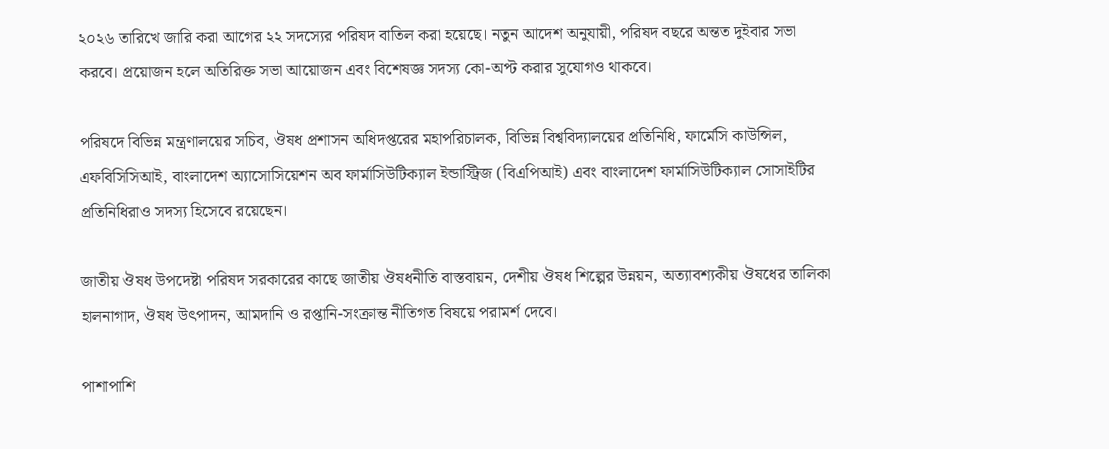২০২৬ তারিখে জারি করা আগের ২২ সদস্যের পরিষদ বাতিল করা হয়েছে। নতুন আদেশ অনুযায়ী, পরিষদ বছরে অন্তত দুইবার সভা করবে। প্রয়োজন হলে অতিরিক্ত সভা আয়োজন এবং বিশেষজ্ঞ সদস্য কো-অপ্ট করার সুযোগও থাকবে।

পরিষদে বিভিন্ন মন্ত্রণালয়ের সচিব, ঔষধ প্রশাসন অধিদপ্তরের মহাপরিচালক, বিভিন্ন বিশ্ববিদ্যালয়ের প্রতিনিধি, ফার্মেসি কাউন্সিল, এফবিসিসিআই, বাংলাদেশ অ্যাসোসিয়েশন অব ফার্মাসিউটিক্যাল ইন্ডাস্ট্রিজ (বিএপিআই) এবং বাংলাদেশ ফার্মাসিউটিক্যাল সোসাইটির প্রতিনিধিরাও সদস্য হিসেবে রয়েছেন।

জাতীয় ঔষধ উপদেষ্টা পরিষদ সরকারের কাছে জাতীয় ঔষধনীতি বাস্তবায়ন, দেশীয় ঔষধ শিল্পের উন্নয়ন, অত্যাবশ্যকীয় ঔষধের তালিকা হালনাগাদ, ঔষধ উৎপাদন, আমদানি ও রপ্তানি-সংক্রান্ত নীতিগত বিষয়ে পরামর্শ দেবে।

পাশাপাশি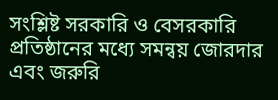সংশ্লিষ্ট সরকারি ও বেসরকারি প্রতিষ্ঠানের মধ্যে সমন্বয় জোরদার এবং জরুরি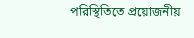পরিস্থিতিতে প্রয়োজনীয়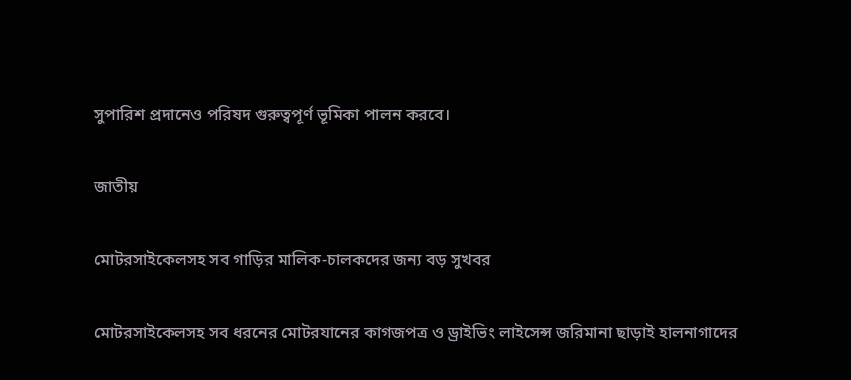সুপারিশ প্রদানেও পরিষদ গুরুত্বপূর্ণ ভূমিকা পালন করবে।

জাতীয়

মোটরসাইকেলসহ সব গাড়ির মালিক-চালকদের জন্য বড় সুখবর

মোটরসাইকেলসহ সব ধরনের মোটরযানের কাগজপত্র ও ড্রাইভিং লাইসেন্স জরিমানা ছাড়াই হালনাগাদের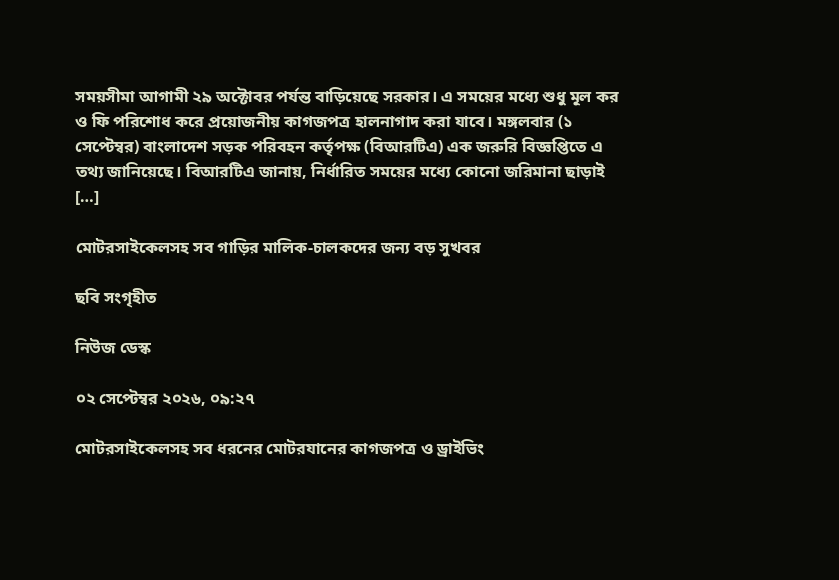সময়সীমা আগামী ২৯ অক্টোবর পর্যন্ত বাড়িয়েছে সরকার। এ সময়ের মধ্যে শুধু মূল কর ও ফি পরিশোধ করে প্রয়োজনীয় কাগজপত্র হালনাগাদ করা যাবে। মঙ্গলবার (১ সেপ্টেম্বর) বাংলাদেশ সড়ক পরিবহন কর্তৃপক্ষ (বিআরটিএ) এক জরুরি বিজ্ঞপ্তিতে এ তথ্য জানিয়েছে। বিআরটিএ জানায়, নির্ধারিত সময়ের মধ্যে কোনো জরিমানা ছাড়াই […]

মোটরসাইকেলসহ সব গাড়ির মালিক-চালকদের জন্য বড় সুখবর

ছবি সংগৃহীত

নিউজ ডেস্ক

০২ সেপ্টেম্বর ২০২৬, ০৯:২৭

মোটরসাইকেলসহ সব ধরনের মোটরযানের কাগজপত্র ও ড্রাইভিং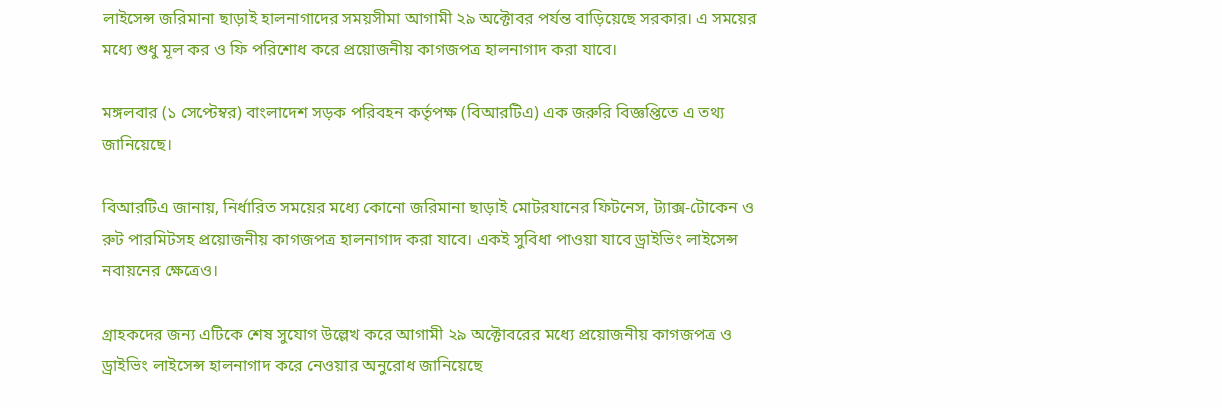লাইসেন্স জরিমানা ছাড়াই হালনাগাদের সময়সীমা আগামী ২৯ অক্টোবর পর্যন্ত বাড়িয়েছে সরকার। এ সময়ের মধ্যে শুধু মূল কর ও ফি পরিশোধ করে প্রয়োজনীয় কাগজপত্র হালনাগাদ করা যাবে।

মঙ্গলবার (১ সেপ্টেম্বর) বাংলাদেশ সড়ক পরিবহন কর্তৃপক্ষ (বিআরটিএ) এক জরুরি বিজ্ঞপ্তিতে এ তথ্য জানিয়েছে।

বিআরটিএ জানায়, নির্ধারিত সময়ের মধ্যে কোনো জরিমানা ছাড়াই মোটরযানের ফিটনেস, ট্যাক্স-টোকেন ও রুট পারমিটসহ প্রয়োজনীয় কাগজপত্র হালনাগাদ করা যাবে। একই সুবিধা পাওয়া যাবে ড্রাইভিং লাইসেন্স নবায়নের ক্ষেত্রেও।

গ্রাহকদের জন্য এটিকে শেষ সুযোগ উল্লেখ করে আগামী ২৯ অক্টোবরের মধ্যে প্রয়োজনীয় কাগজপত্র ও ড্রাইভিং লাইসেন্স হালনাগাদ করে নেওয়ার অনুরোধ জানিয়েছে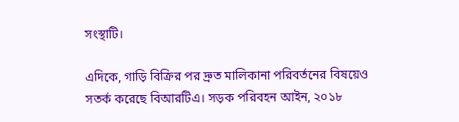সংস্থাটি।

এদিকে, গাড়ি বিক্রির পর দ্রুত মালিকানা পরিবর্তনের বিষয়েও সতর্ক করেছে বিআরটিএ। সড়ক পরিবহন আইন, ২০১৮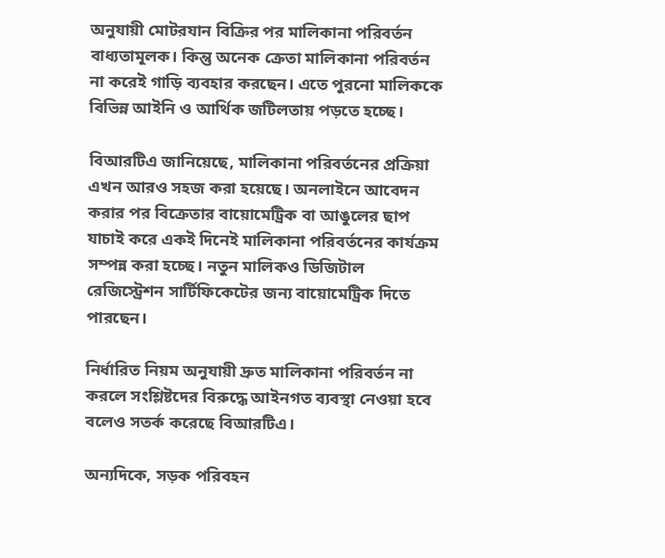অনুযায়ী মোটরযান বিক্রির পর মালিকানা পরিবর্তন বাধ্যতামূলক। কিন্তু অনেক ক্রেতা মালিকানা পরিবর্তন না করেই গাড়ি ব্যবহার করছেন। এতে পুরনো মালিককে বিভিন্ন আইনি ও আর্থিক জটিলতায় পড়তে হচ্ছে।

বিআরটিএ জানিয়েছে, মালিকানা পরিবর্তনের প্রক্রিয়া এখন আরও সহজ করা হয়েছে। অনলাইনে আবেদন করার পর বিক্রেতার বায়োমেট্রিক বা আঙুলের ছাপ যাচাই করে একই দিনেই মালিকানা পরিবর্তনের কার্যক্রম সম্পন্ন করা হচ্ছে। নতুন মালিকও ডিজিটাল রেজিস্ট্রেশন সার্টিফিকেটের জন্য বায়োমেট্রিক দিতে পারছেন।

নির্ধারিত নিয়ম অনুযায়ী দ্রুত মালিকানা পরিবর্তন না করলে সংশ্লিষ্টদের বিরুদ্ধে আইনগত ব্যবস্থা নেওয়া হবে বলেও সতর্ক করেছে বিআরটিএ।

অন্যদিকে, সড়ক পরিবহন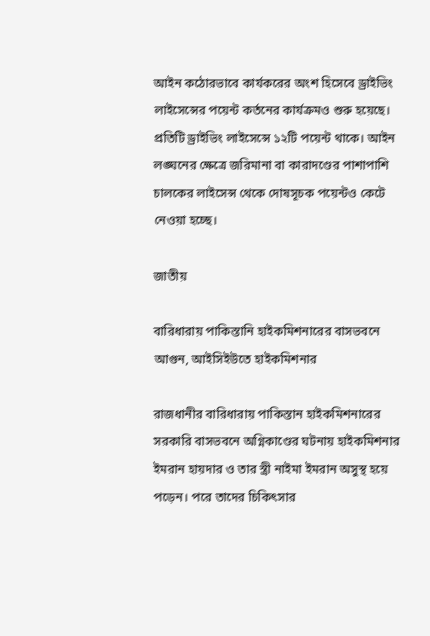আইন কঠোরভাবে কার্যকরের অংশ হিসেবে ড্রাইভিং লাইসেন্সের পয়েন্ট কর্তনের কার্যক্রমও শুরু হয়েছে। প্রতিটি ড্রাইভিং লাইসেন্সে ১২টি পয়েন্ট থাকে। আইন লঙ্ঘনের ক্ষেত্রে জরিমানা বা কারাদণ্ডের পাশাপাশি চালকের লাইসেন্স থেকে দোষসূচক পয়েন্টও কেটে নেওয়া হচ্ছে।

জাতীয়

বারিধারায় পাকিস্তানি হাইকমিশনারের বাসভবনে আগুন, আইসিইউতে হাইকমিশনার

রাজধানীর বারিধারায় পাকিস্তান হাইকমিশনারের সরকারি বাসভবনে অগ্নিকাণ্ডের ঘটনায় হাইকমিশনার ইমরান হায়দার ও তার স্ত্রী নাইমা ইমরান অসুস্থ হয়ে পড়েন। পরে তাদের চিকিৎসার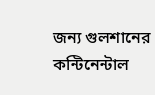জন্য গুলশানের কন্টিনেন্টাল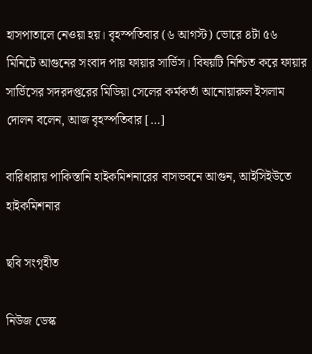হাসপাতালে নেওয়া হয়। বৃহস্পতিবার (৬ আগস্ট) ভোরে ৪টা ৫৬ মিনিটে আগুনের সংবাদ পায় ফায়ার সার্ভিস। বিষয়টি নিশ্চিত করে ফায়ার সার্ভিসের সদরদপ্তরের মিডিয়া সেলের কর্মকর্তা আনোয়ারুল ইসলাম দোলন বলেন, আজ বৃহস্পতিবার […]

বারিধারায় পাকিস্তানি হাইকমিশনারের বাসভবনে আগুন, আইসিইউতে হাইকমিশনার

ছবি সংগৃহীত

নিউজ ডেস্ক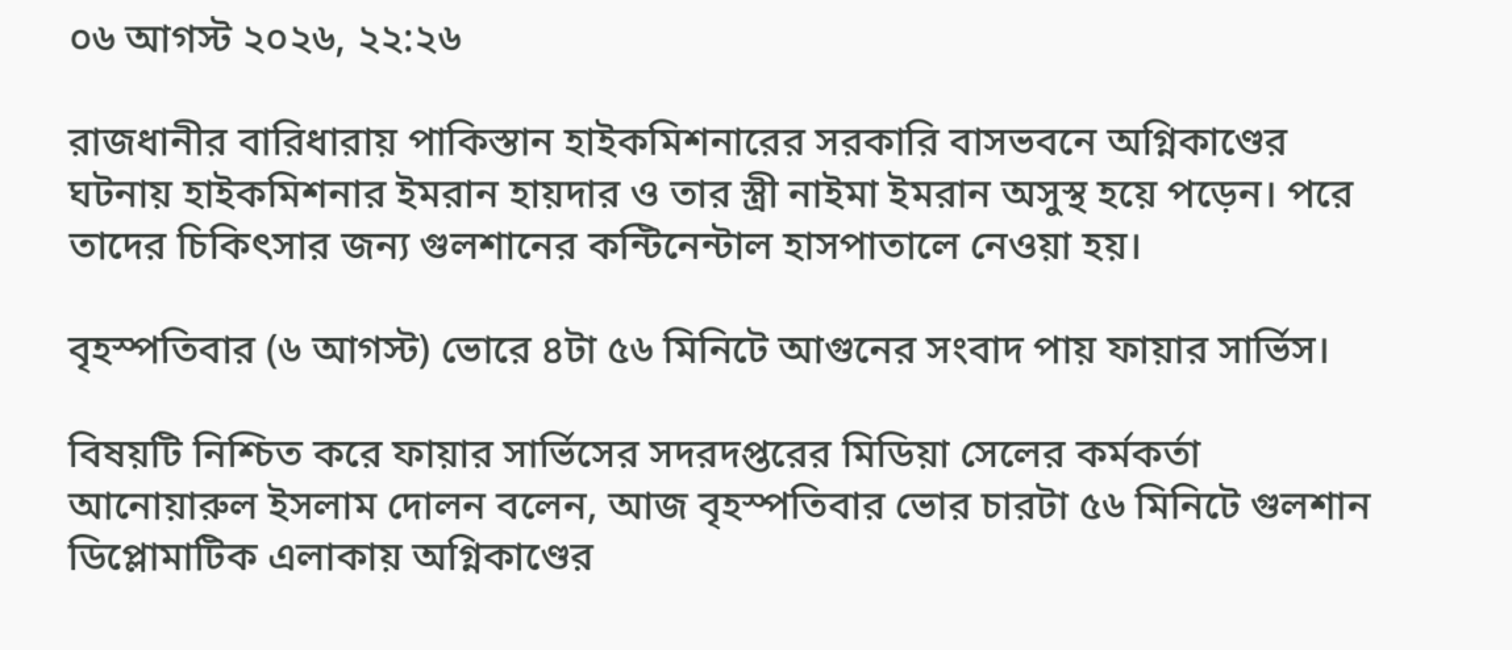০৬ আগস্ট ২০২৬, ২২:২৬

রাজধানীর বারিধারায় পাকিস্তান হাইকমিশনারের সরকারি বাসভবনে অগ্নিকাণ্ডের ঘটনায় হাইকমিশনার ইমরান হায়দার ও তার স্ত্রী নাইমা ইমরান অসুস্থ হয়ে পড়েন। পরে তাদের চিকিৎসার জন্য গুলশানের কন্টিনেন্টাল হাসপাতালে নেওয়া হয়।

বৃহস্পতিবার (৬ আগস্ট) ভোরে ৪টা ৫৬ মিনিটে আগুনের সংবাদ পায় ফায়ার সার্ভিস।

বিষয়টি নিশ্চিত করে ফায়ার সার্ভিসের সদরদপ্তরের মিডিয়া সেলের কর্মকর্তা আনোয়ারুল ইসলাম দোলন বলেন, আজ বৃহস্পতিবার ভোর চারটা ৫৬ মিনিটে গুলশান ডিপ্লোমাটিক এলাকায় অগ্নিকাণ্ডের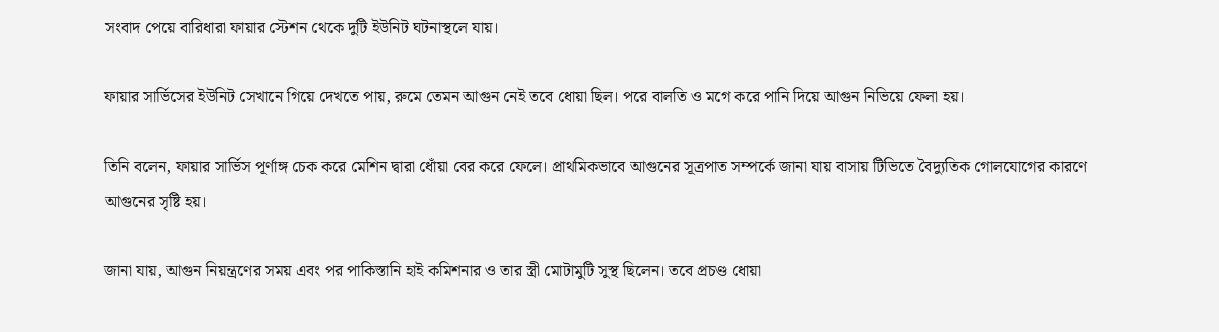সংবাদ পেয়ে বারিধারা ফায়ার স্টেশন থেকে দুটি ইউনিট ঘটনাস্থলে যায়।

ফায়ার সার্ভিসের ইউনিট সেখানে গিয়ে দেখতে পায়, রুমে তেমন আগুন নেই তবে ধোয়া ছিল। পরে বালতি ও মগে করে পানি দিয়ে আগুন নিভিয়ে ফেলা হয়।

তিনি বলেন, ফায়ার সার্ভিস পূর্ণাঙ্গ চেক করে মেশিন দ্বারা ধোঁয়া বের করে ফেলে। প্রাথমিকভাবে আগুনের সূত্রপাত সম্পর্কে জানা যায় বাসায় টিভিতে বৈদ্যুতিক গোলযোগের কারণে আগুনের সৃষ্টি হয়।

জানা যায়, আগুন নিয়ন্ত্রণের সময় এবং পর পাকিস্তানি হাই কমিশনার ও তার স্ত্রী মোটামুটি সুস্থ ছিলেন। তবে প্রচণ্ড ধোয়া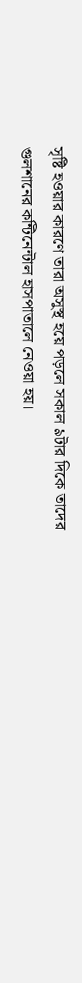সৃষ্টি হওয়ার কারণে তারা অসুস্থ হয়ে পড়লে সকাল ৯টার দিকে তাদের গুলশানের কন্টিনেন্টাল হাসপাতালে নেওয়া হয়।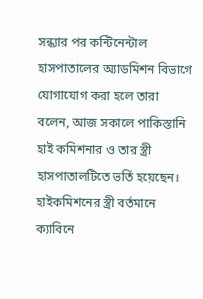সন্ধ্যার পর কন্টিনেন্টাল হাসপাতালের অ্যাডমিশন বিভাগে যোগাযোগ করা হলে তারা বলেন, আজ সকালে পাকিস্তানি হাই কমিশনার ও তার স্ত্রী হাসপাতালটিতে ভর্তি হয়েছেন। হাইকমিশনের স্ত্রী বর্তমানে ক্যাবিনে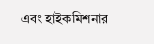এবং হাইকমিশনার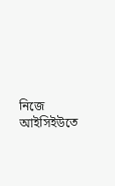নিজে আইসিইউতে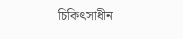চিকিৎসাধীন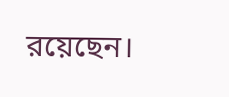রয়েছেন।